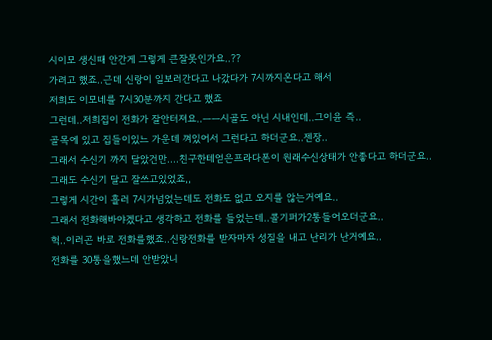시이모 생신때 안간게 그렇게 큰잘못인가요..??
가려고 했죠..근데 신랑이 일보러간다고 나갔다가 7시까지온다고 해서
저희도 이모네를 7시30분까지 간다고 했죠
그런데..저희집이 전화가 잘안터져요..ㅡㅡ시골도 아닌 시내인데..그이윤 즉..
골목에 있고 집들이있느 가운데 껴있어서 그런다고 하더군요..젠장..
그래서 수신기 까지 달았건만....친구한테얻은프라다폰이 원래수신상태가 안좋다고 하더군요.. 그래도 수신기 달고 잘쓰고있었죠,,
그렇게 시간이 흘러 7시가넘었는데도 전화도 없고 오지를 않는거예요..
그래서 전화해바야겠다고 생각하고 전화를 들었는데..콜기퍼가2통들어오더군요..
헉..이러곤 바로 전화를했죠..신랑전화를 받자마자 성질을 내고 난리가 난거예요..
전화를 30통을했느데 안받았니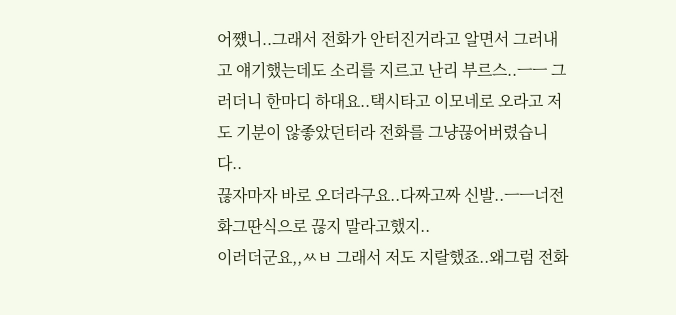어쩄니..그래서 전화가 안터진거라고 알면서 그러내고 얘기했는데도 소리를 지르고 난리 부르스..ㅡㅡ 그러더니 한마디 하대요..택시타고 이모네로 오라고 저도 기분이 않좋았던터라 전화를 그냥끊어버렸습니다..
끊자마자 바로 오더라구요..다짜고짜 신발..ㅡㅡ너전화그딴식으로 끊지 말라고했지..
이러더군요,,ㅆㅂ 그래서 저도 지랄했죠..왜그럼 전화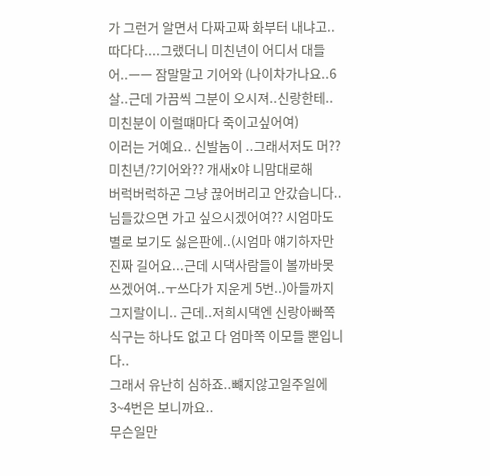가 그런거 알면서 다짜고짜 화부터 내냐고..따다다....그랬더니 미친년이 어디서 대들어..ㅡㅡ 잠말말고 기어와 (나이차가나요..6살..근데 가끔씩 그분이 오시져..신랑한테..미친분이 이럴떄마다 죽이고싶어여)
이러는 거예요.. 신발놈이 ..그래서저도 머??미친년/?기어와?? 개새x야 니맘대로해
버럭버럭하곤 그냥 끊어버리고 안갔습니다..
님들갔으면 가고 싶으시겠어여?? 시엄마도 별로 보기도 싫은판에..(시엄마 얘기하자만 진짜 길어요...근데 시댁사람들이 볼까바못쓰겠어여..ㅜ쓰다가 지운게 5번..)아들까지 그지랄이니.. 근데..저희시댁엔 신랑아빠쪽 식구는 하나도 없고 다 엄마쪽 이모들 뿐입니다..
그래서 유난히 심하죠..뺴지않고일주일에 3~4번은 보니까요..
무슨일만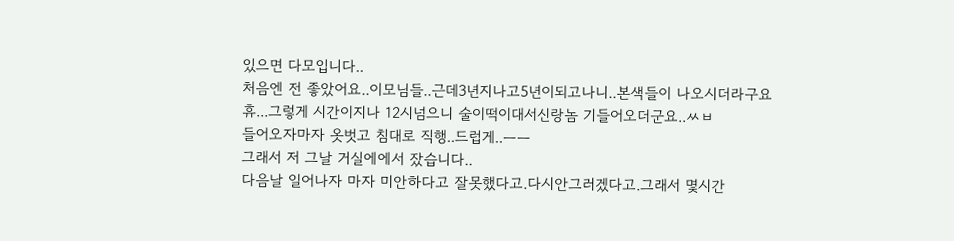있으면 다모입니다..
처음엔 전 좋았어요..이모님들..근데3년지나고5년이되고나니..본색들이 나오시더라구요
휴...그렇게 시간이지나 12시넘으니 술이떡이대서신랑놈 기들어오더군요..ㅆㅂ
들어오자마자 옷벗고 침대로 직행..드럽게..ㅡㅡ
그래서 저 그날 거실에에서 잤습니다..
다음날 일어나자 마자 미안하다고 잘못했다고.다시안그러겠다고.그래서 몇시간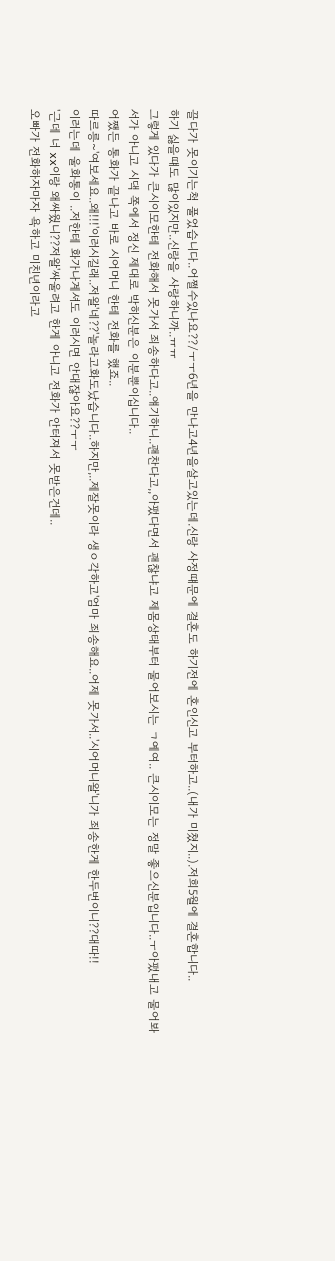끌다가 못이기는척 풀었습니다..어쩔수있나요??/ㅜㅜ6년을 만나고4년을살고있는데.신랑 사정떄문에 결혼도 하기전에 혼인신고 부터하고..(내가 미쳤지..).저희5월에 결혼합니다..
하기 싫을떄도 많이있지만..신랑을 사랑하니까..ㅠㅠ
그렇게 있다가 큰시이모한테 전화해서 못가서 죄송하다고..얘기하니..괜찬다고,,아펐다면서 괜찮냐고 제몸상태부터 물어보시는 ㄱ예여.. 큰시이모는 정말 좋으신분입니다..ㅜ아펐내고 물어봐서가 아니고 시댁 쪽에서 정신 제대로 박히신분은 이분뿐이십니다..
어쨌든 통화가 끝나고 바로 시어머니 한테 전화를 했죠..
따르릉~'여보세요..왜!!!'이러시길래..저왈'네??'놀라고화도났습니다..하지만,..제잘못이라 생ㅇ각하고'엄마 죄송해요..어제 못가서..'시어머니왈'니가 죄송한게 한두번이니??대따!!
이러는데 울화통이 ..저한테 화가나계셔도 이러시면 안대잖아요??ㅜㅜ
'근데 너 xx이랑 왜싸웠니??저왈'싸울려고 한게 아니고 전화가 안터져서 못받은건데..
오빠가 전화하자마자 욕하고 미친년이라고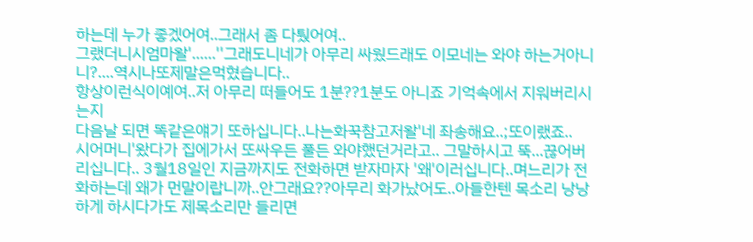하는데 누가 좋겠어여..그래서 좀 다퉜어여..
그랬더니시엄마왈'......''그래도니네가 아무리 싸웠드래도 이모네는 와야 하는거아니니?....역시나또제말은먹혔습니다..
항상이런식이예여..저 아무리 떠들어도 1분??1분도 아니죠 기억속에서 지워버리시는지
다음날 되면 똑같은얘기 또하십니다..나는화꾹참고저왈'네 좌송해요..;또이랬죠..
시어머니'왔다가 집에가서 또싸우든 풀든 와야했던거라고.. 그말하시고 뚝...끊어버리십니다.. 3월18일인 지금까지도 전화하면 받자마자 '왜'이러십니다..며느리가 전화하는데 왜가 먼말이랍니까..안그래요??아무리 화가났어도..아들한텐 목소리 낭낭하게 하시다가도 제목소리만 들리면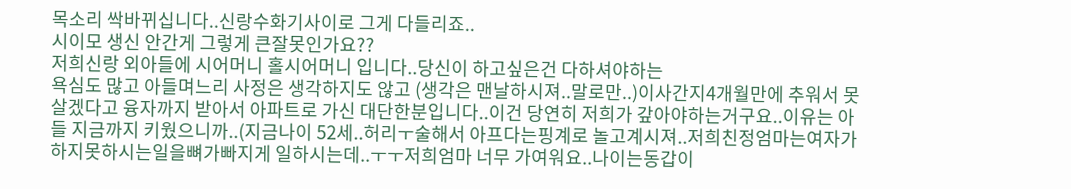목소리 싹바뀌십니다..신랑수화기사이로 그게 다들리죠..
시이모 생신 안간게 그렇게 큰잘못인가요??
저희신랑 외아들에 시어머니 홀시어머니 입니다..당신이 하고싶은건 다하셔야하는
욕심도 많고 아들며느리 사정은 생각하지도 않고 (생각은 맨날하시져..말로만..)이사간지4개월만에 추워서 못살겠다고 융자까지 받아서 아파트로 가신 대단한분입니다..이건 당연히 저희가 갚아야하는거구요..이유는 아들 지금까지 키웠으니까..(지금나이 52세..허리ㅜ술해서 아프다는핑계로 놀고계시져..저희친정엄마는여자가 하지못하시는일을뼈가빠지게 일하시는데..ㅜㅜ저희엄마 너무 가여워요..나이는동갑이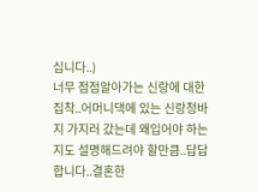십니다..)
너무 점점알아가는 신랑에 대한집착..어머니댁에 있는 신랑청바지 가지러 갔는데 왜입어야 하는지도 설명해드려야 할만큼..답답합니다..결혼한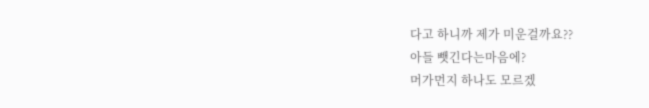다고 하니까 제가 미운걸까요??
아들 뺏긴다는마음에?
머가먼지 하나도 모르겠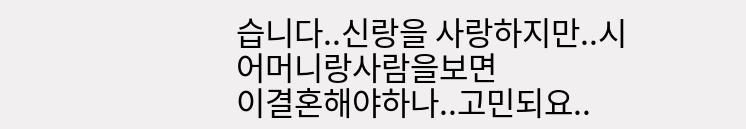습니다..신랑을 사랑하지만..시어머니랑사람을보면
이결혼해야하나..고민되요..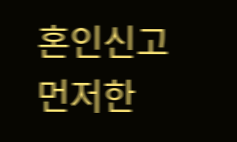혼인신고 먼저한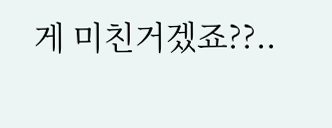게 미친거겠죠??..